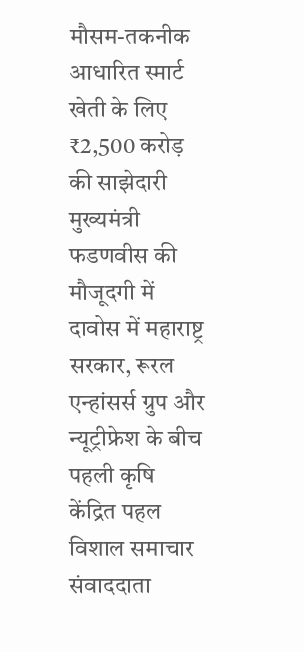मौसम-तकनीक आधारित स्मार्ट खेती के लिए ₹2,500 करोड़ की साझेदारी
मुख्यमंत्री फडणवीस की मौजूदगी में दावोस में महाराष्ट्र सरकार, रूरल एन्हांसर्स ग्रुप और न्यूट्रीफ्रेश के बीच पहली कृषि केंद्रित पहल
विशाल समाचार संवाददाता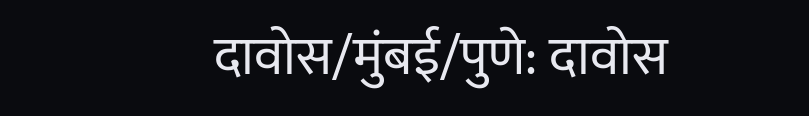दावोस/मुंबई/पुणे: दावोस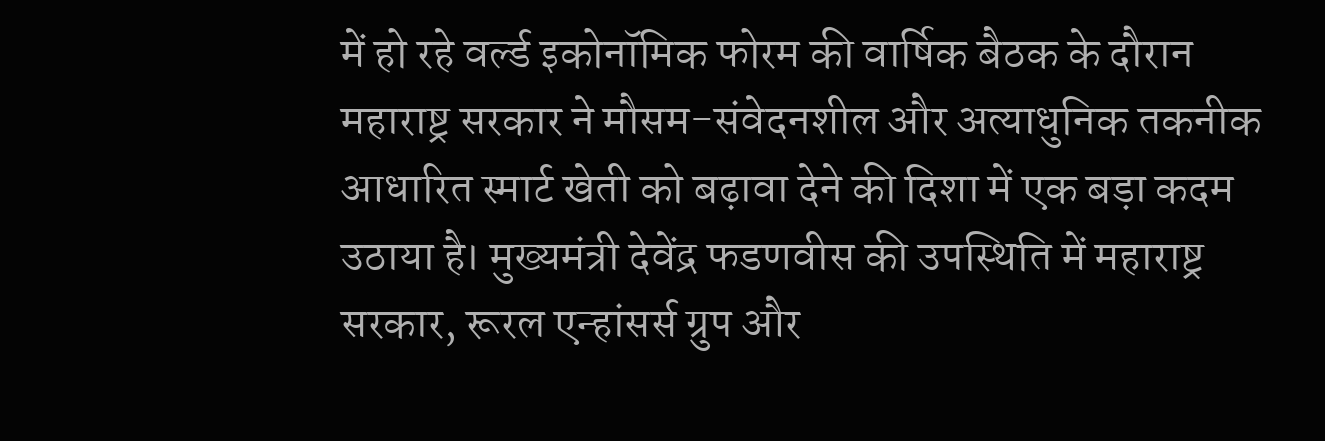में हो रहे वर्ल्ड इकोनॉमिक फोरम की वार्षिक बैठक के दौरान महाराष्ट्र सरकार ने मौसम-संवेदनशील और अत्याधुनिक तकनीक आधारित स्मार्ट खेती को बढ़ावा देने की दिशा में एक बड़ा कदम उठाया है। मुख्यमंत्री देवेंद्र फडणवीस की उपस्थिति में महाराष्ट्र सरकार, रूरल एन्हांसर्स ग्रुप और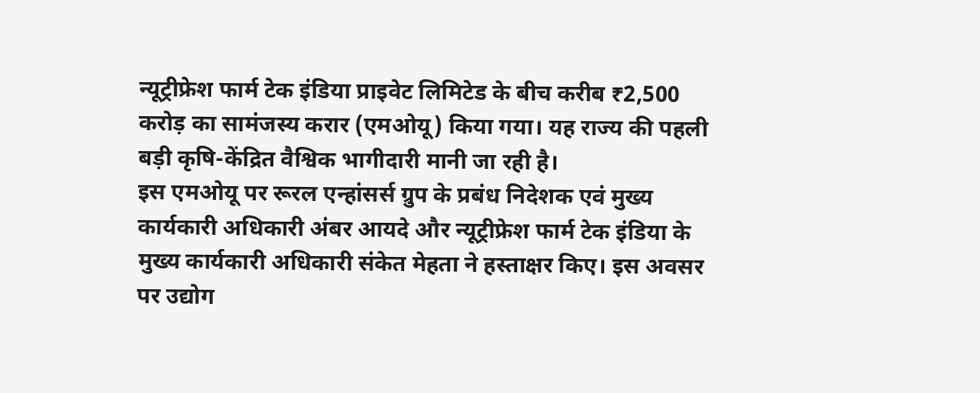न्यूट्रीफ्रेश फार्म टेक इंडिया प्राइवेट लिमिटेड के बीच करीब ₹2,500 करोड़ का सामंजस्य करार (एमओयू) किया गया। यह राज्य की पहली बड़ी कृषि-केंद्रित वैश्विक भागीदारी मानी जा रही है।
इस एमओयू पर रूरल एन्हांसर्स ग्रुप के प्रबंध निदेशक एवं मुख्य कार्यकारी अधिकारी अंबर आयदे और न्यूट्रीफ्रेश फार्म टेक इंडिया के मुख्य कार्यकारी अधिकारी संकेत मेहता ने हस्ताक्षर किए। इस अवसर पर उद्योग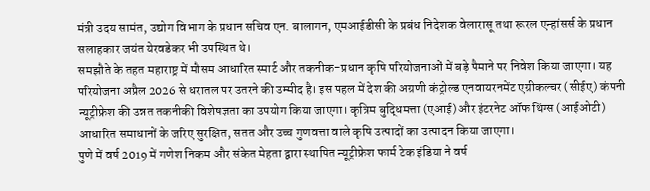मंत्री उदय सामंत, उद्योग विभाग के प्रधान सचिव एन. बालागन, एमआईडीसी के प्रबंध निदेशक वेलारासू तथा रूरल एन्हांसर्स के प्रधान सलाहकार जयंत येरवडेकर भी उपस्थित थे।
समझौते के तहत महाराष्ट्र में मौसम आधारित स्मार्ट और तकनीक-प्रधान कृषि परियोजनाओं में बड़े पैमाने पर निवेश किया जाएगा। यह परियोजना अप्रैल 2026 से धरातल पर उतरने की उम्मीद है। इस पहल में देश की अग्रणी कंट्रोल्ड एनवायरनमेंट एग्रीकल्चर (सीईए) कंपनी न्यूट्रीफ्रेश की उन्नत तकनीकी विशेषज्ञता का उपयोग किया जाएगा। कृत्रिम बुद्धिमत्ता (एआई) और इंटरनेट ऑफ थिंग्स (आईओटी) आधारित समाधानों के जरिए सुरक्षित, सतत और उच्च गुणवत्ता वाले कृषि उत्पादों का उत्पादन किया जाएगा।
पुणे में वर्ष 2019 में गणेश निकम और संकेत मेहता द्वारा स्थापित न्यूट्रीफ्रेश फार्म टेक इंडिया ने वर्ष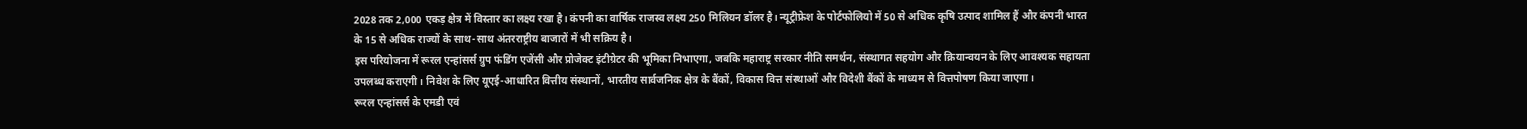2028 तक 2,000 एकड़ क्षेत्र में विस्तार का लक्ष्य रखा है। कंपनी का वार्षिक राजस्व लक्ष्य 250 मिलियन डॉलर है। न्यूट्रीफ्रेश के पोर्टफोलियो में 50 से अधिक कृषि उत्पाद शामिल हैं और कंपनी भारत के 15 से अधिक राज्यों के साथ-साथ अंतरराष्ट्रीय बाजारों में भी सक्रिय है।
इस परियोजना में रूरल एन्हांसर्स ग्रुप फंडिंग एजेंसी और प्रोजेक्ट इंटीग्रेटर की भूमिका निभाएगा, जबकि महाराष्ट्र सरकार नीति समर्थन, संस्थागत सहयोग और क्रियान्वयन के लिए आवश्यक सहायता उपलब्ध कराएगी। निवेश के लिए यूएई-आधारित वित्तीय संस्थानों, भारतीय सार्वजनिक क्षेत्र के बैंकों, विकास वित्त संस्थाओं और विदेशी बैंकों के माध्यम से वित्तपोषण किया जाएगा।
रूरल एन्हांसर्स के एमडी एवं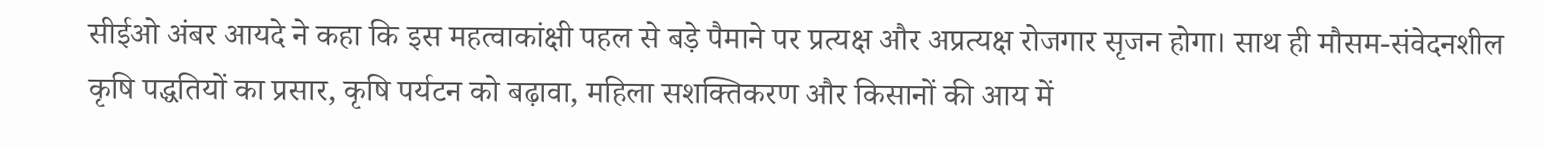सीईओ अंबर आयदे ने कहा कि इस महत्वाकांक्षी पहल से बड़े पैमाने पर प्रत्यक्ष और अप्रत्यक्ष रोजगार सृजन होगा। साथ ही मौसम-संवेदनशील कृषि पद्धतियों का प्रसार, कृषि पर्यटन को बढ़ावा, महिला सशक्तिकरण और किसानों की आय में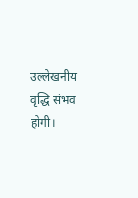उल्लेखनीय वृद्धि संभव होगी।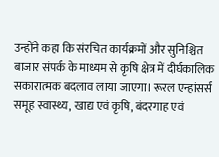उन्होंने कहा कि संरचित कार्यक्रमों और सुनिश्चित बाजार संपर्क के माध्यम से कृषि क्षेत्र में दीर्घकालिक सकारात्मक बदलाव लाया जाएगा। रूरल एन्हांसर्स समूह स्वास्थ्य, खाद्य एवं कृषि, बंदरगाह एवं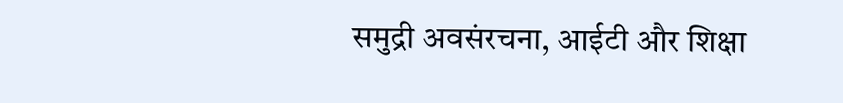समुद्री अवसंरचना, आईटी और शिक्षा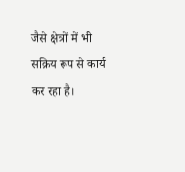जैसे क्षेत्रों में भी सक्रिय रूप से कार्य कर रहा है।